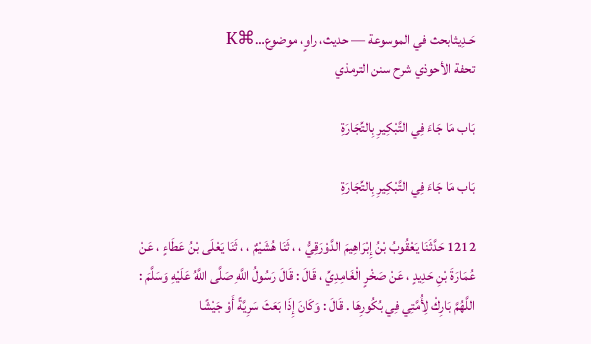حَـدِيثابحث في الموسوعة — حديث، راوٍ، موضوع…⌘K
تحفة الأحوذي شرح سنن الترمذي

بَاب مَا جَاءَ فِي التَّبْكِيرِ بِالتِّجَارَةِ

بَاب مَا جَاءَ فِي التَّبْكِيرِ بِالتِّجَارَةِ

1212 حَدَّثَنَا يَعْقُوبُ بْنُ إِبْرَاهِيمَ الدَّوْرَقِيُّ ، ، ثَنَا هُشَيْمٌ ، ، ثَنَا يَعْلَى بْنُ عَطَاءٍ ، عَنْ عُمَارَةَ بْنِ حَدِيدٍ ، عَنْ صَخْرٍ الْغَامِدِيِّ ، قَالَ : قَالَ رَسُولُ اللَّهِ صَلَّى اللَّهُ عَلَيْهِ وَسَلَّمَ : اللَّهُمَّ بَارِكْ لِأُمَّتِي فِي بُكُورِهَا . قَالَ : وَكَانَ إِذَا بَعَثَ سَرِيَّةً أَوْ جَيْشًا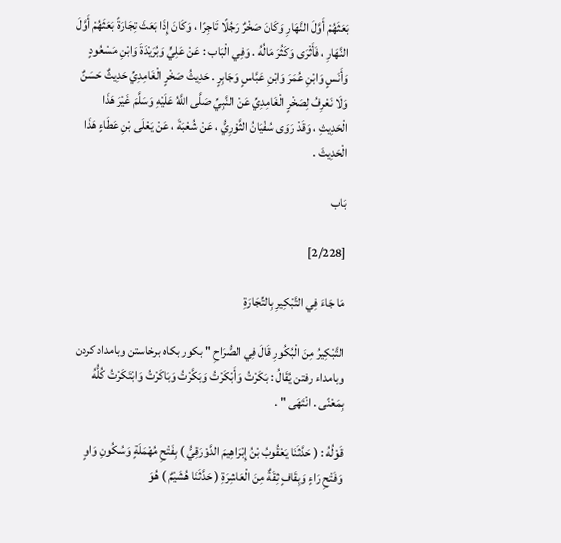بَعَثَهُمْ أَوَّلَ النَّهَارِ وَكَانَ صَخْرٌ رَجُلًا تَاجِرًا ، وَكَانَ إِذَا بَعَثَ تِجَارَةً بَعَثَهُمْ أَوَّلَ النَّهَارِ ، فَأَثْرَى وَكَثُرَ مَالُهُ . وَفِي الْبَاب : عَنْ عَلِيٍّ وَبُرَيْدَةَ وَابْنِ مَسْعُودٍ وَأَنَسٍ وَابْنِ عُمَرَ وَابْنِ عَبَّاسٍ وَجَابِرٍ . حَدِيثُ صَخْرٍ الْغَامِدِيِّ حَدِيثٌ حَسَنٌ وَلَا نَعْرِفُ لِصَخْرٍ الْغَامِدِيِّ عَنْ النَّبِيِّ صَلَّى اللَّهُ عَلَيْهِ وَسَلَّمَ غَيْرَ هَذَا الْحَدِيثِ ، وَقَدْ رَوَى سُفْيَانُ الثَّوْرِيُّ ، عَنْ شُعْبَةَ ، عَنْ يَعْلَى بْنِ عَطَاءٍ هَذَا الْحَدِيثَ .

بَاب

[2/228]

مَا جَاءَ فِي التَّبْكِيرِ بِالتِّجَارَةِ

التَّبْكِيرُ مِنَ الْبُكُورِ قَالَ فِي الصُّرَاحِ " بكور بكاه برخاستن وبامداد كردن وبامداء رفتن يُقَالُ : بَكَرْتُ وَأَبْكَرْتُ وَبَكَّرْتُ وَبَاكَرْتُ وَابْتَكَرْتُ كُلُّهُ بِمَعْنًى . انْتَهَى " .

قَوْلُهُ : ( حَدَّثَنَا يَعْقُوبُ بْنُ إِبْرَاهِيمَ الدَّوْرَقِيُّ ) بِفَتْحِ مُهْمَلَةٍ وَسُكُونِ وَاوٍ وَفَتْحِ رَاءٍ وَبِقَافٍ ثِقَةٌ مِنَ الْعَاشِرَةِ ( حَدَّثَنَا هُشَيْمٌ ) هُوَ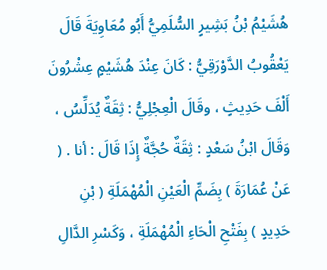هُشَيْمُ بْنُ بَشِيرٍ السُّلَمِيُّ أَبُو مُعَاوِيَةَ قَالَ يَعْقُوبُ الدَّوْرَقِيُّ : كَانَ عِنْدَ هُشَيْمٍ عِشْرُونَ أَلْفَ حَدِيثٍ ، وقَالَ الْعِجْلِيُّ : ثِقَةٌ يُدَلِّسُ ، وَقَالَ ابْنُ سَعْدٍ : ثِقَةٌ حُجَّةٌ إِذَا قَالَ : أنا . ( عَنْ عُمَارَةَ ) بِضَمِّ الْعَيْنِ الْمُهْمَلَةِ ( بْنِ حَدِيدٍ ) بِفَتْحِ الْحَاءِ الْمُهْمَلَةِ ، وَكَسْرِ الدَّالِ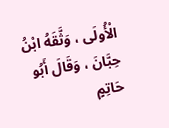الْأُولَى ، وَثَّقَهُ ابْنُ حِبَّانَ ، وَقَالَ أَبُو حَاتِمٍ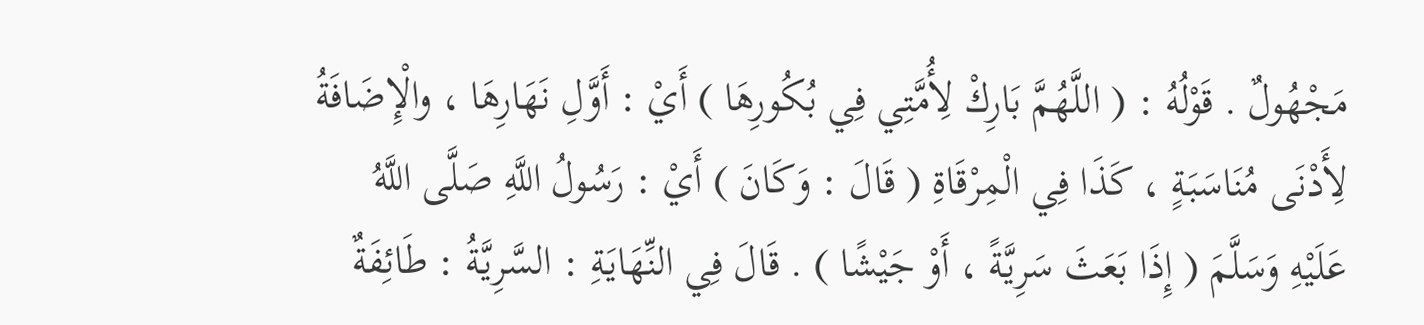مَجْهُولٌ . قَوْلُهُ : ( اللَّهُمَّ بَارِكْ لِأُمَّتِي فِي بُكُورِهَا ) أَيْ : أَوَّلِ نَهَارِهَا ، والْإِضَافَةُ لِأَدْنَى مُنَاسَبَةٍ ، كَذَا فِي الْمِرْقَاةِ ( قَالَ : وَكَانَ ) أَيْ : رَسُولُ اللَّهِ صَلَّى اللَّهُ عَلَيْهِ وَسَلَّمَ ( إِذَا بَعَثَ سَرِيَّةً ، أَوْ جَيْشًا ) . قَالَ فِي النِّهَايَةِ : السَّرِيَّةُ : طَائِفَةٌ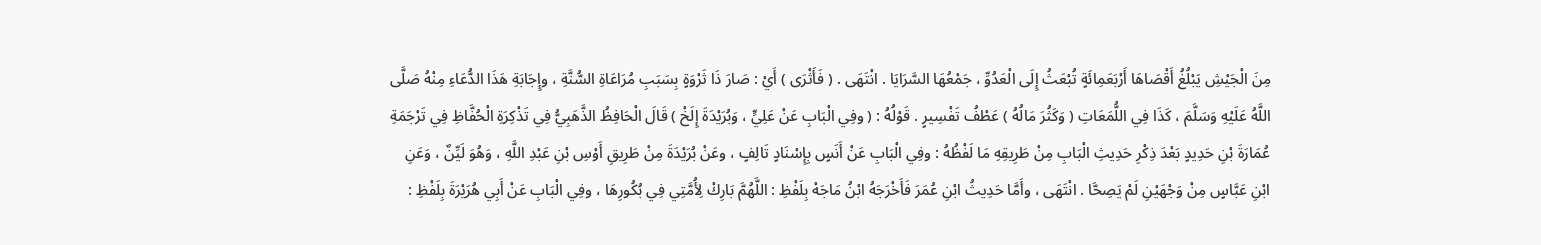مِنَ الْجَيْشِ يَبْلُغُ أَقْصَاهَا أَرْبَعَمِائَةٍ تُبْعَثُ إِلَى الْعَدُوِّ ، جَمْعُهَا السَّرَايَا . انْتَهَى . ( فَأَثْرَى ) أَيْ : صَارَ ذَا ثَرْوَةٍ بِسَبَبِ مُرَاعَاةِ السُّنَّةِ ، وإِجَابَةِ هَذَا الدُّعَاءِ مِنْهُ صَلَّى اللَّهُ عَلَيْهِ وَسَلَّمَ ، كَذَا فِي اللُّمَعَاتِ ( وَكَثُرَ مَالُهُ ) عَطْفُ تَفْسِيرٍ . قَوْلُهُ : ( وفِي الْبَابِ عَنْ عَلِيٍّ ، وَبُرَيْدَةَ إِلَخْ ) قَالَ الْحَافِظُ الذَّهَبِيُّ فِي تَذْكِرَةِ الْحُفَّاظِ فِي تَرْجَمَةِ عُمَارَةَ بْنِ حَدِيدٍ بَعْدَ ذِكْرِ حَدِيثِ الْبَابِ مِنْ طَرِيقِهِ مَا لَفْظُهُ : وفِي الْبَابِ عَنْ أَنَسٍ بِإِسْنَادٍ تَالِفٍ ، وعَنْ بُرَيْدَةَ مِنْ طَرِيقِ أَوْسِ بْنِ عَبْدِ اللَّهِ ، وَهُوَ لَيِّنٌ ، وَعَنِ ابْنِ عَبَّاسٍ مِنْ وَجْهَيْنِ لَمْ يَصِحَّا . انْتَهَى ، وأَمَّا حَدِيثُ ابْنِ عُمَرَ فَأَخْرَجَهُ ابْنُ مَاجَهْ بِلَفْظِ : اللَّهُمَّ بَارِكْ لِأُمَّتِي فِي بُكُورِهَا ، وفِي الْبَابِ عَنْ أَبِي هُرَيْرَةَ بِلَفْظِ :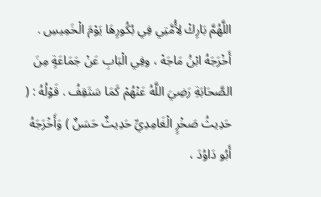اللَّهُمَّ بَارِكْ لِأُمَّتِي فِي بُكُورِهَا يَوْمَ الْخَمِيسِ . أَخْرَجَهُ ابْنُ مَاجَهْ ، وفِي الْبَابِ عَنْ جَمَاعَةٍ مِنَ الصَّحَابَةِ رَضِيَ اللَّهُ عَنْهُمْ كَمَا سَتَقِفُ . قَوْلُهُ : ( حَدِيثُ صَخْرٍ الْغَامِدِيِّ حَدِيثٌ حَسَنٌ ) وَأَخْرَجَهُ أَبُو دَاوُدَ ،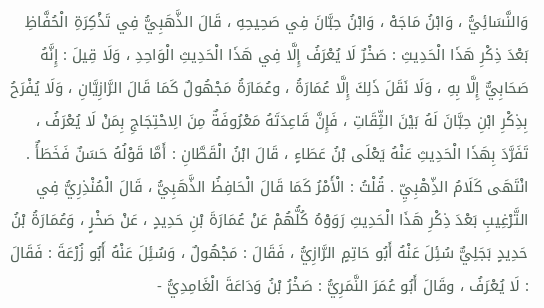وَالنَّسَائِيُّ ، وَابْنُ مَاجَهْ ، وَابْنُ حِبَّانَ فِي صَحِيحِهِ ، قَالَ الذَّهَبِيُّ فِي تَذْكِرَةِ الْحُفَّاظِ بَعْدَ ذِكْرِ هَذَا الْحَدِيثِ : صَخْرٌ لَا يُعْرَفُ إِلَّا فِي هَذَا الْحَدِيثِ الْوَاحِدِ ، وَلَا قِيلَ : إِنَّهُ صَحَابِيٌّ إِلَّا بِهِ ، وَلَا نَقَلَ ذَلِكَ إِلَّا عُمَارَةُ ، وعُمَارَةُ مَجْهُولٌ كَمَا قَالَ الرَّازِيَّانِ ، وَلَا يُفْرَحُ بِذِكْرِ ابْنِ حِبَّانَ لَهُ بَيْنَ الثِّقَاتِ ، فَإِنَّ قَاعِدَتَهُ مَعْرُوفَةٌ مِنَ الِاحْتِجَاجِ بِمَنْ لَا يُعْرَفُ ، تَفَرَّدَ بِهَذَا الْحَدِيثِ عَنْهُ يَعْلَى بْنُ عَطَاءٍ ، قَالَ ابْنُ الْقَطَّانِ : أَمَّا قَوْلُهُ حَسَنٌ فَخَطَأٌ . انْتَهَى كَلَامُ الذِّهْبِيِّ . قُلْتُ : الْأَمْرُ كَمَا قَالَ الْحَافِظُ الذَّهَبِيُّ ، قَالَ الْمُنْذِرِيُّ فِي التَّرْغِيبِ بَعْدَ ذِكْرِ هَذَا الْحَدِيثِ رَوَوْهُ كُلُّهُمْ عَنْ عُمَارَةَ بْنِ حَدِيدٍ ، عَنْ صَخْرٍ ، وَعُمَارَةُ بْنُ حَدِيدٍ بَجَلِيٌّ سُئِلَ عَنْهُ أَبُو حَاتِمٍ الرَّازِيُّ ، فَقَالَ : مَجْهُولٌ ، وَسُئِلَ عَنْهُ أَبُو زُرْعَةَ : فَقَالَ : لَا يُعْرَفُ ، وقَالَ أَبُو عُمَرَ النَّمَرِيُّ : صَخْرُ بْنُ وَدَاعَةَ الْغَامِدِيُّ -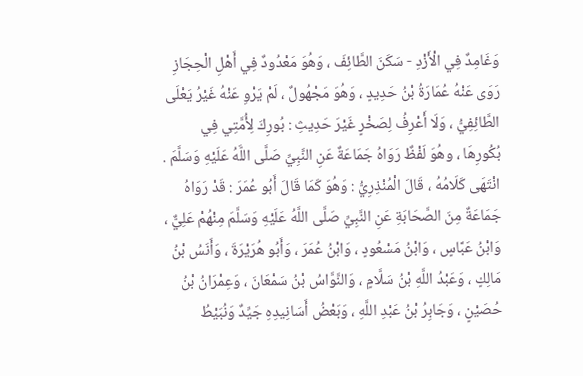وَغَامِدٌ فِي الْأَزْدِ - سَكَنَ الطَّائِفَ ، وَهُوَ مَعْدُودٌ فِي أَهْلِ الْحِجَازِ رَوَى عَنْهُ عُمَارَةُ بْنُ حَدِيدٍ ، وَهُوَ مَجْهُولٌ ، لَمْ يَرْوِ عَنْهُ غَيْرُ يَعْلَى الطَّائِفِيُّ ، وَلَا أَعْرِفُ لِصَخْرٍ غَيْرَ حَدِيثِ : بُورِكَ لِأُمَّتِي فِي بُكُورِهَا ، وهُوَ لَفْظٌ رَوَاهُ جَمَاعَةٌ عَنِ النَّبِيِّ صَلَّى اللَّهُ عَلَيْهِ وَسَلَّمَ . انْتَهَى كَلَامُهُ ، قَالَ الْمُنْذِرِيُّ : وَهُوَ كَمَا قَالَ أَبُو عُمَرَ : قَدْ رَوَاهُ جَمَاعَةٌ مِنَ الصَّحَابَةِ عَنِ النَّبِيِّ صَلَّى اللَّهُ عَلَيْهِ وَسَلَّمَ مِنْهُمْ عَلِيٌّ ، وَابْنُ عَبَّاسٍ ، وَابْنُ مَسْعُودٍ ، وَابْنُ عُمَرَ ، وَأَبُو هُرَيْرَةَ ، وَأَنَسُ بْنُ مَالِكٍ ، وَعَبْدُ اللَّهِ بْنُ سَلَّامٍ ، وَالنَّوَّاسُ بْنُ سَمْعَانَ ، وَعِمْرَانُ بْنُ حُصَيْنٍ ، وَجَابِرُ بْنُ عَبْدِ اللَّهِ ، وَبَعْضُ أَسَانِيدِهِ جَيِّدٌ وَنُبَيْطُ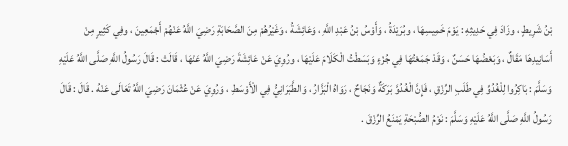بْنُ شَرِيطٍ ، وزَادَ فِي حَدِيثِهِ : يَوْمَ خَمِيسِهَا ، وبُرَيْدَةُ ، وَأَوْسُ بْنُ عَبْدِ اللَّهِ ، وَعَائِشَةُ ، وَغَيْرُهُمْ مِنَ الصَّحَابَةِ رَضِيَ اللَّهُ عَنْهُمْ أَجْمَعِينَ ، وفِي كَثِيرٍ مِنْ أَسَانِيدِهَا مَقَالٌ ، وَبَعْضُهَا حَسَنٌ ، وَقَدْ جَمَعْتُهَا فِي جُزْءٍ وَبَسَطْتُ الْكَلَامَ عَلَيْهَا ، ورُوِيَ عَنْ عَائِشَةَ رَضِيَ اللَّهُ عَنْهَا ، قَالَتْ : قَالَ رَسُولُ اللَّهِ صَلَّى اللَّهُ عَلَيْهِ وَسَلَّمَ : بَاكِرُوا لِلْغُدُوِّ فِي طَلَبِ الرِّزْقِ ، فَإِنَّ الْغُدُوَّ بَرَكَةٌ وَنَجَاحٌ ، رَوَاهُ الْبَزَّارُ ، وَالطَّبَرَانِيُّ فِي الْأَوْسَطِ ، وَرُوِيَ عَنْ عُثْمَانَ رَضِيَ اللَّهُ تَعَالَى عَنْهُ . قَالَ : قَالَ رَسُولُ اللَّهِ صَلَّى اللَّهُ عَلَيْهِ وَسَلَّمَ : نَوْمُ الصُّبْحَةِ يَمْنَعُ الرِّزْقَ .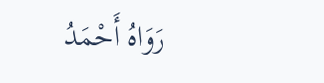رَوَاهُ أَحْمَدُ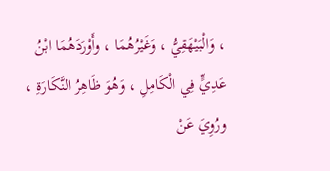، وَالْبَيْهَقِيُّ ، وَغَيْرُهُمَا ، وأَوْرَدَهُمَا ابْنُ عَدِيٍّ فِي الْكَامِلِ ، وَهُوَ ظَاهِرُ النَّكَارَةِ ، ورُوِيَ عَنْ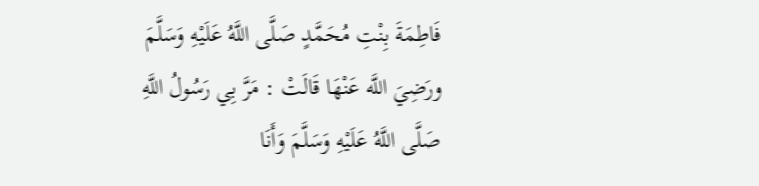فَاطِمَةَ بِنْتِ مُحَمَّدٍ صَلَّى اللَّهُ عَلَيْهِ وَسَلَّمَ ورَضِيَ اللَّه عَنْهَا قَالَتْ : مَرَّ بِي رَسُولُ اللَّهِ صَلَّى اللَّهُ عَلَيْهِ وَسَلَّمَ وَأَنَا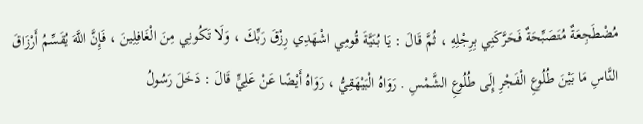مُضْطَجِعَةٌ مُتَصَبِّحَةٌ فَحَرَّكَنِي بِرِجْلِهِ ، ثُمَّ قَالَ : يَا بُنَيَّةَ قُومِي اشْهَدِي رِزْقَ رَبِّكَ ، وَلَا تَكُونِي مِنَ الْغَافِلِينَ ، فَإِنَّ اللَّهَ يُقَسِّمُ أَرْزَاقَ النَّاسِ مَا بَيْنَ طُلُوعِ الْفَجْرِ إِلَى طُلُوعِ الشَّمْسِ . رَوَاهُ الْبَيْهَقِيُّ ، رَوَاهُ أَيْضًا عَنْ عَلِيٍّ قَالَ : دَخَلَ رَسُولُ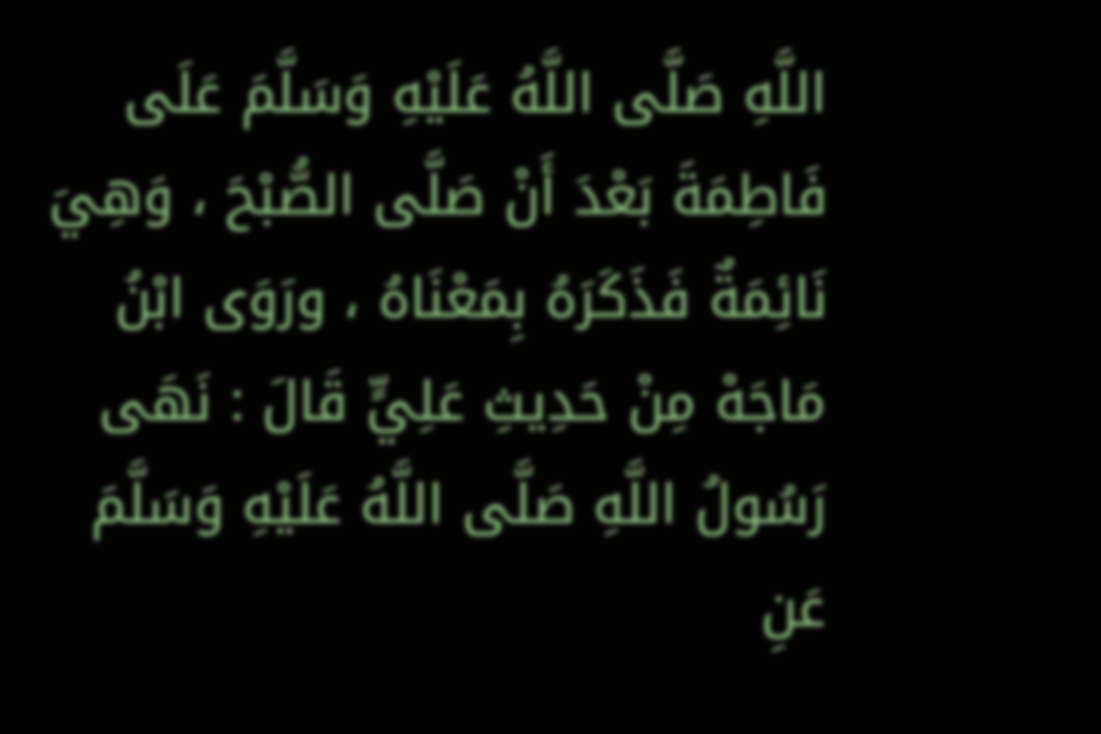اللَّهِ صَلَّى اللَّهُ عَلَيْهِ وَسَلَّمَ عَلَى فَاطِمَةَ بَعْدَ أَنْ صَلَّى الصُّبْحَ ، وَهِيَ نَائِمَةٌ فَذَكَرَهُ بِمَعْنَاهُ ، ورَوَى ابْنُ مَاجَهْ مِنْ حَدِيثِ عَلِيٍّ قَالَ : نَهَى رَسُولُ اللَّهِ صَلَّى اللَّهُ عَلَيْهِ وَسَلَّمَ عَنِ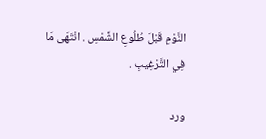النَّوْمِ قَبْلَ طُلُوعِ الشَّمْسِ . انْتَهَى مَا فِي التَّرْغِيبِ .

ورد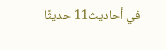في أحاديث11 حديثًا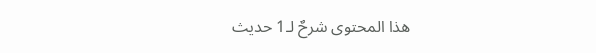هذا المحتوى شرحٌ لـ1 حديث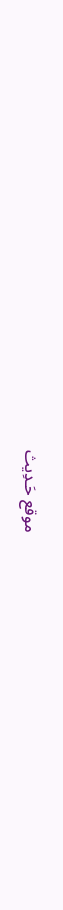موقع حَـدِيث